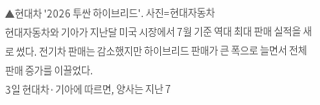▲현대차 '2026 투싼 하이브리드'. 사진=현대자동차
현대자동차와 기아가 지난달 미국 시장에서 7월 기준 역대 최대 판매 실적을 새로 썼다. 전기차 판매는 감소했지만 하이브리드 판매가 큰 폭으로 늘면서 전체 판매 증가를 이끌었다.
3일 현대차·기아에 따르면, 양사는 지난 7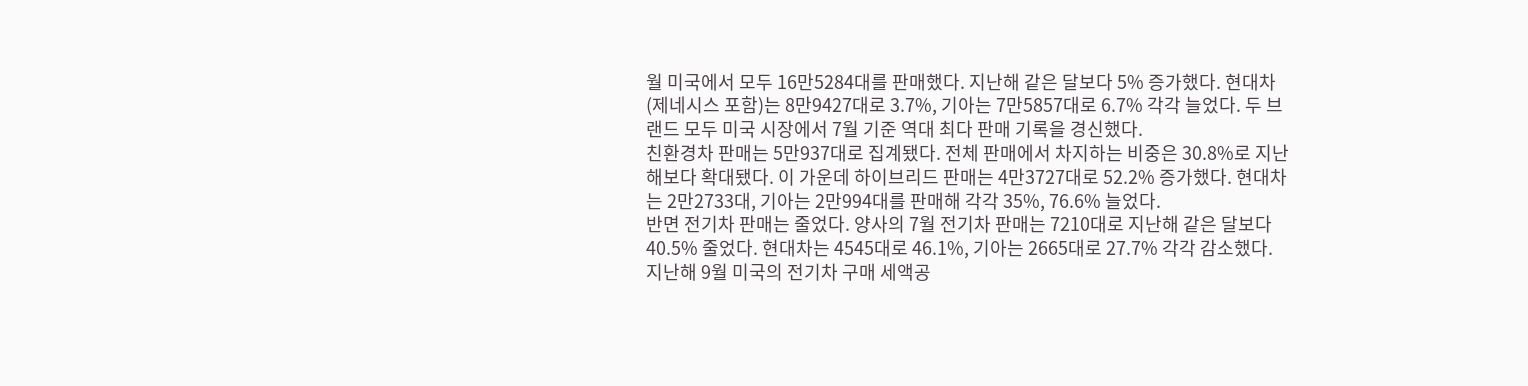월 미국에서 모두 16만5284대를 판매했다. 지난해 같은 달보다 5% 증가했다. 현대차(제네시스 포함)는 8만9427대로 3.7%, 기아는 7만5857대로 6.7% 각각 늘었다. 두 브랜드 모두 미국 시장에서 7월 기준 역대 최다 판매 기록을 경신했다.
친환경차 판매는 5만937대로 집계됐다. 전체 판매에서 차지하는 비중은 30.8%로 지난해보다 확대됐다. 이 가운데 하이브리드 판매는 4만3727대로 52.2% 증가했다. 현대차는 2만2733대, 기아는 2만994대를 판매해 각각 35%, 76.6% 늘었다.
반면 전기차 판매는 줄었다. 양사의 7월 전기차 판매는 7210대로 지난해 같은 달보다 40.5% 줄었다. 현대차는 4545대로 46.1%, 기아는 2665대로 27.7% 각각 감소했다. 지난해 9월 미국의 전기차 구매 세액공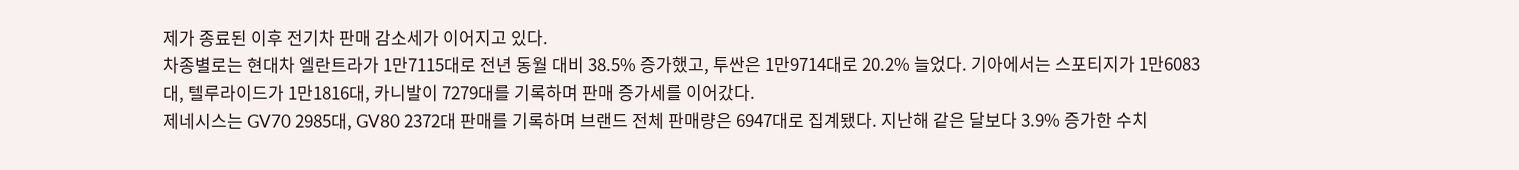제가 종료된 이후 전기차 판매 감소세가 이어지고 있다.
차종별로는 현대차 엘란트라가 1만7115대로 전년 동월 대비 38.5% 증가했고, 투싼은 1만9714대로 20.2% 늘었다. 기아에서는 스포티지가 1만6083대, 텔루라이드가 1만1816대, 카니발이 7279대를 기록하며 판매 증가세를 이어갔다.
제네시스는 GV70 2985대, GV80 2372대 판매를 기록하며 브랜드 전체 판매량은 6947대로 집계됐다. 지난해 같은 달보다 3.9% 증가한 수치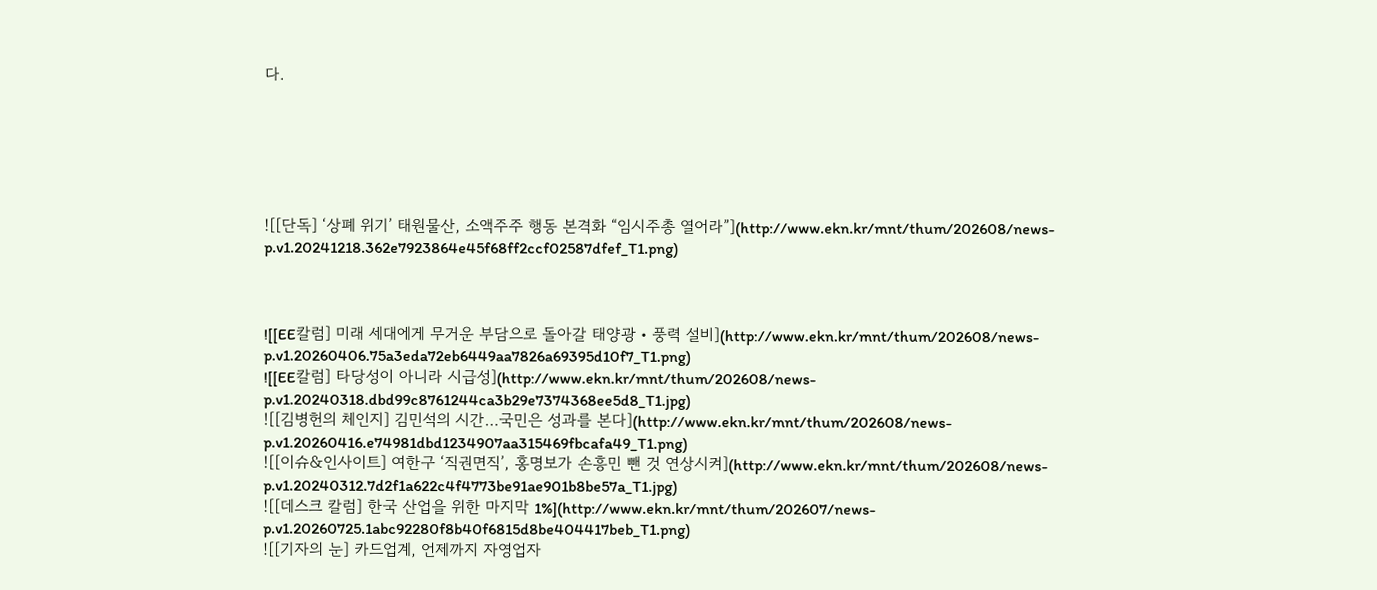다.






![[단독] ‘상폐 위기’ 태원물산, 소액주주 행동 본격화 “임시주총 열어라”](http://www.ekn.kr/mnt/thum/202608/news-p.v1.20241218.362e7923864e45f68ff2ccf02587dfef_T1.png)



![[EE칼럼] 미래 세대에게 무거운 부담으로 돌아갈 태양광・풍력 설비](http://www.ekn.kr/mnt/thum/202608/news-p.v1.20260406.75a3eda72eb6449aa7826a69395d10f7_T1.png)
![[EE칼럼] 타당성이 아니라 시급성](http://www.ekn.kr/mnt/thum/202608/news-p.v1.20240318.dbd99c8761244ca3b29e7374368ee5d8_T1.jpg)
![[김병헌의 체인지] 김민석의 시간…국민은 성과를 본다](http://www.ekn.kr/mnt/thum/202608/news-p.v1.20260416.e74981dbd1234907aa315469fbcafa49_T1.png)
![[이슈&인사이트] 여한구 ‘직권면직’, 홍명보가 손흥민 뺀 것 연상시켜](http://www.ekn.kr/mnt/thum/202608/news-p.v1.20240312.7d2f1a622c4f4773be91ae901b8be57a_T1.jpg)
![[데스크 칼럼] 한국 산업을 위한 마지막 1%](http://www.ekn.kr/mnt/thum/202607/news-p.v1.20260725.1abc92280f8b40f6815d8be404417beb_T1.png)
![[기자의 눈] 카드업계, 언제까지 자영업자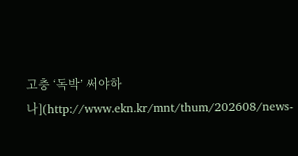고충 ‘독박’ 써야하나](http://www.ekn.kr/mnt/thum/202608/news-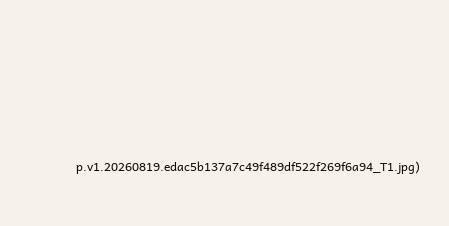p.v1.20260819.edac5b137a7c49f489df522f269f6a94_T1.jpg)